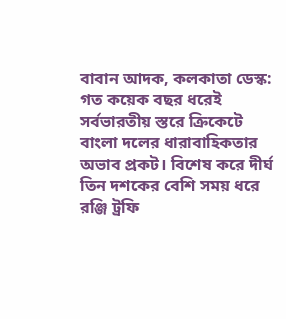বাবান আদক, কলকাতা ডেস্ক: গত কয়েক বছর ধরেই সর্বভারতীয় স্তরে ক্রিকেটে বাংলা দলের ধারাবাহিকতার অভাব প্রকট। বিশেষ করে দীর্ঘ তিন দশকের বেশি সময় ধরে রঞ্জি ট্রফি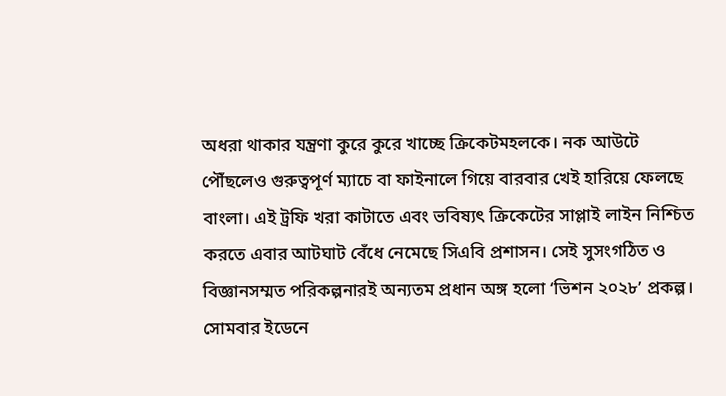অধরা থাকার যন্ত্রণা কুরে কুরে খাচ্ছে ক্রিকেটমহলকে। নক আউটে পৌঁছলেও গুরুত্বপূর্ণ ম্যাচে বা ফাইনালে গিয়ে বারবার খেই হারিয়ে ফেলছে বাংলা। এই ট্রফি খরা কাটাতে এবং ভবিষ্যৎ ক্রিকেটের সাপ্লাই লাইন নিশ্চিত করতে এবার আটঘাট বেঁধে নেমেছে সিএবি প্রশাসন। সেই সুসংগঠিত ও বিজ্ঞানসম্মত পরিকল্পনারই অন্যতম প্রধান অঙ্গ হলো ‘ভিশন ২০২৮’ প্রকল্প। সোমবার ইডেনে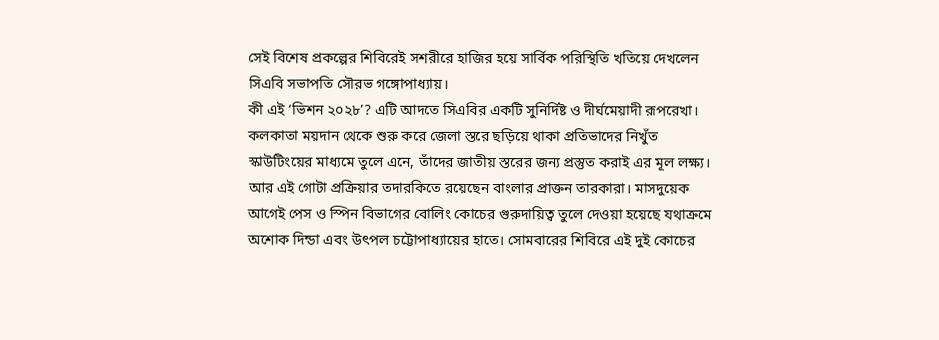সেই বিশেষ প্রকল্পের শিবিরেই সশরীরে হাজির হয়ে সার্বিক পরিস্থিতি খতিয়ে দেখলেন সিএবি সভাপতি সৌরভ গঙ্গোপাধ্যায়।
কী এই ‘ভিশন ২০২৮’? এটি আদতে সিএবির একটি সুনির্দিষ্ট ও দীর্ঘমেয়াদী রূপরেখা। কলকাতা ময়দান থেকে শুরু করে জেলা স্তরে ছড়িয়ে থাকা প্রতিভাদের নিখুঁত স্কাউটিংয়ের মাধ্যমে তুলে এনে, তাঁদের জাতীয় স্তরের জন্য প্রস্তুত করাই এর মূল লক্ষ্য। আর এই গোটা প্রক্রিয়ার তদারকিতে রয়েছেন বাংলার প্রাক্তন তারকারা। মাসদুয়েক আগেই পেস ও স্পিন বিভাগের বোলিং কোচের গুরুদায়িত্ব তুলে দেওয়া হয়েছে যথাক্রমে অশোক দিন্ডা এবং উৎপল চট্টোপাধ্যায়ের হাতে। সোমবারের শিবিরে এই দুই কোচের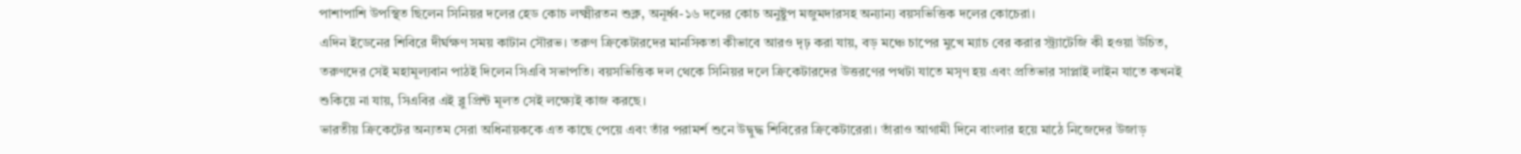পাশাপাশি উপস্থিত ছিলেন সিনিয়র দলের হেড কোচ লক্ষ্মীরতন শুক্ল, অনূর্ধ্ব-১৬ দলের কোচ অনুষ্টুপ মজুমদারসহ অন্যান্য বয়সভিত্তিক দলের কোচেরা।
এদিন ইডেনের শিবিরে দীর্ঘক্ষণ সময় কাটান সৌরভ। তরুণ ক্রিকেটারদের মানসিকতা কীভাবে আরও দৃঢ় করা যায়, বড় মঞ্চে চাপের মুখে ম্যাচ বের করার স্ট্র্যাটেজি কী হওয়া উচিত, তরুণদের সেই মহামূল্যবান পাঠই দিলেন সিএবি সভাপতি। বয়সভিত্তিক দল থেকে সিনিয়র দলে ক্রিকেটারদের উত্তরণের পথটা যাতে মসৃণ হয় এবং প্রতিভার সাপ্লাই লাইন যাতে কখনই শুকিয়ে না যায়, সিএবির এই ব্লু প্রিন্ট মূলত সেই লক্ষ্যেই কাজ করছে।
ভারতীয় ক্রিকেটের অন্যতম সেরা অধিনায়ককে এত কাছে পেয়ে এবং তাঁর পরামর্শ শুনে উদ্বুদ্ধ শিবিরের ক্রিকেটারেরা। তাঁরাও আগামী দিনে বাংলার হয়ে মাঠে নিজেদের উজাড়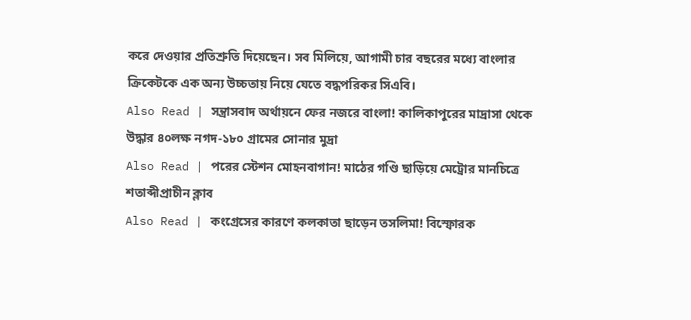করে দেওয়ার প্রতিশ্রুতি দিয়েছেন। সব মিলিয়ে, আগামী চার বছরের মধ্যে বাংলার ক্রিকেটকে এক অন্য উচ্চতায় নিয়ে যেতে বদ্ধপরিকর সিএবি।
Also Read | সন্ত্রাসবাদ অর্থায়নে ফের নজরে বাংলা! কালিকাপুরের মাদ্রাসা থেকে উদ্ধার ৪০লক্ষ নগদ-১৮০ গ্রামের সোনার মুদ্রা
Also Read | পরের স্টেশন মোহনবাগান! মাঠের গণ্ডি ছাড়িয়ে মেট্রোর মানচিত্রে শতাব্দীপ্রাচীন ক্লাব
Also Read | কংগ্রেসের কারণে কলকাতা ছাড়েন তসলিমা! বিস্ফোরক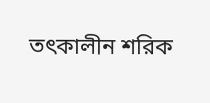তৎকালীন শরিক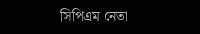সিপিএম নেতা